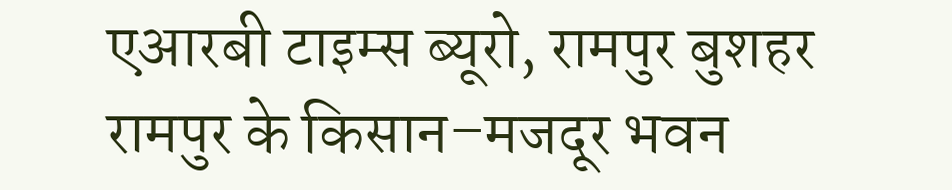एआरबी टाइम्स ब्यूरो, रामपुर बुशहर
रामपुर के किसान–मजदूर भवन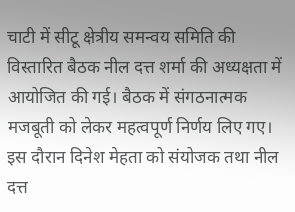चाटी में सीटू क्षेत्रीय समन्वय समिति की विस्तारित बैठक नील दत्त शर्मा की अध्यक्षता में आयोजित की गई। बैठक में संगठनात्मक मजबूती को लेकर महत्वपूर्ण निर्णय लिए गए। इस दौरान दिनेश मेहता को संयोजक तथा नील दत्त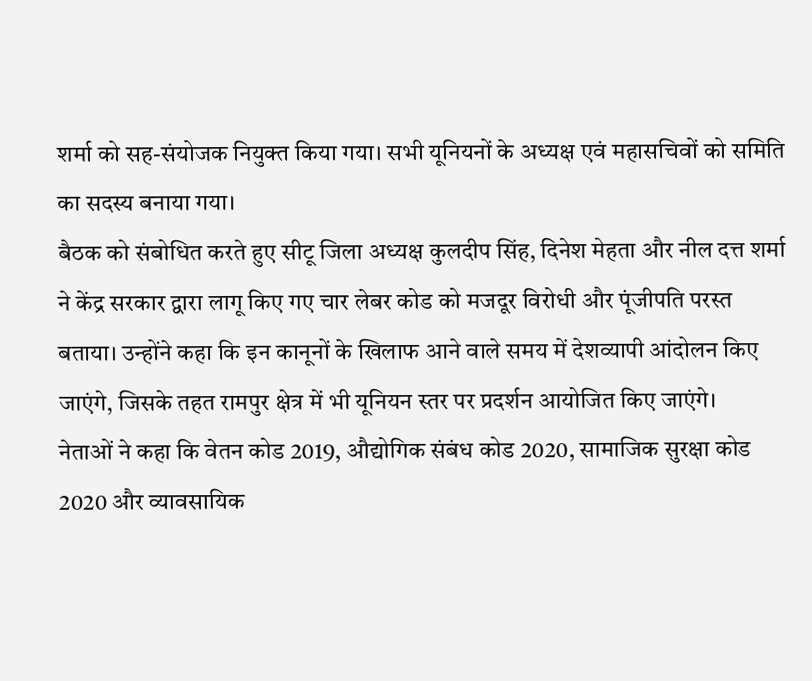शर्मा को सह-संयोजक नियुक्त किया गया। सभी यूनियनों के अध्यक्ष एवं महासचिवों को समिति का सदस्य बनाया गया।
बैठक को संबोधित करते हुए सीटू जिला अध्यक्ष कुलदीप सिंह, दिनेश मेहता और नील दत्त शर्मा ने केंद्र सरकार द्वारा लागू किए गए चार लेबर कोड को मजदूर विरोधी और पूंजीपति परस्त बताया। उन्होंने कहा कि इन कानूनों के खिलाफ आने वाले समय में देशव्यापी आंदोलन किए जाएंगे, जिसके तहत रामपुर क्षेत्र में भी यूनियन स्तर पर प्रदर्शन आयोजित किए जाएंगे।
नेताओं ने कहा कि वेतन कोड 2019, औद्योगिक संबंध कोड 2020, सामाजिक सुरक्षा कोड 2020 और व्यावसायिक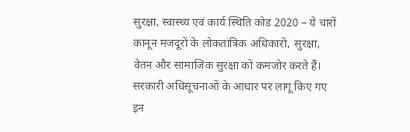सुरक्षा, स्वास्थ्य एवं कार्य स्थिति कोड 2020 – ये चारों कानून मजदूरों के लोकतांत्रिक अधिकारों, सुरक्षा, वेतन और सामाजिक सुरक्षा को कमजोर करते हैं। सरकारी अधिसूचनाओं के आधार पर लागू किए गए इन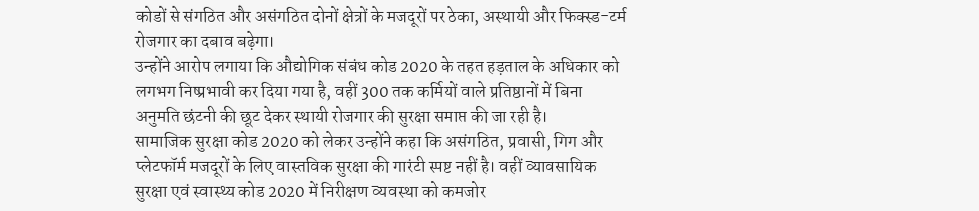कोडों से संगठित और असंगठित दोनों क्षेत्रों के मजदूरों पर ठेका, अस्थायी और फिक्स्ड-टर्म रोजगार का दबाव बढ़ेगा।
उन्होंने आरोप लगाया कि औद्योगिक संबंध कोड 2020 के तहत हड़ताल के अधिकार को लगभग निष्प्रभावी कर दिया गया है, वहीं 300 तक कर्मियों वाले प्रतिष्ठानों में बिना अनुमति छंटनी की छूट देकर स्थायी रोजगार की सुरक्षा समाप्त की जा रही है।
सामाजिक सुरक्षा कोड 2020 को लेकर उन्होंने कहा कि असंगठित, प्रवासी, गिग और प्लेटफॉर्म मजदूरों के लिए वास्तविक सुरक्षा की गारंटी स्पष्ट नहीं है। वहीं व्यावसायिक सुरक्षा एवं स्वास्थ्य कोड 2020 में निरीक्षण व्यवस्था को कमजोर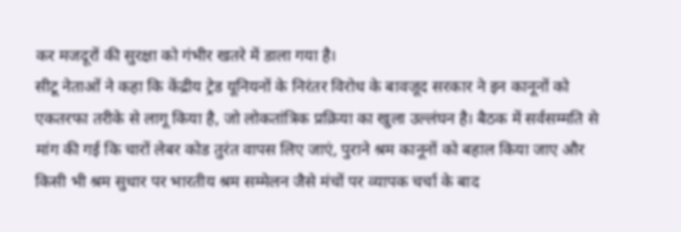कर मजदूरों की सुरक्षा को गंभीर खतरे में डाला गया है।
सीटू नेताओं ने कहा कि केंद्रीय ट्रेड यूनियनों के निरंतर विरोध के बावजूद सरकार ने इन कानूनों को एकतरफा तरीके से लागू किया है, जो लोकतांत्रिक प्रक्रिया का खुला उल्लंघन है। बैठक में सर्वसम्मति से मांग की गई कि चारों लेबर कोड तुरंत वापस लिए जाएं, पुराने श्रम कानूनों को बहाल किया जाए और किसी भी श्रम सुधार पर भारतीय श्रम सम्मेलन जैसे मंचों पर व्यापक चर्चा के बाद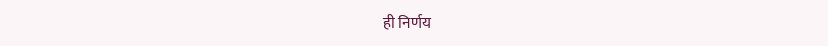ही निर्णय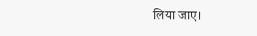लिया जाए।